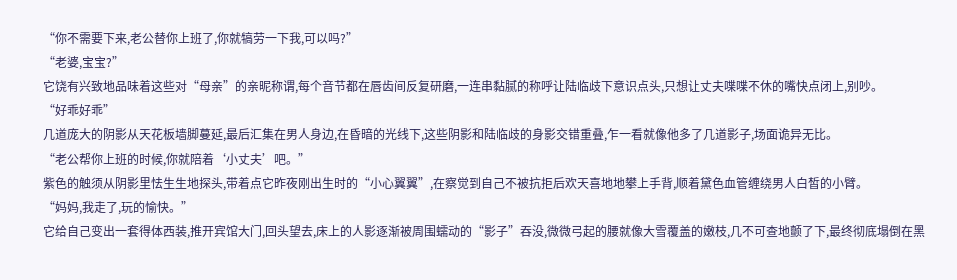“你不需要下来,老公替你上班了,你就犒劳一下我,可以吗?”
“老婆,宝宝?”
它饶有兴致地品味着这些对“母亲”的亲昵称谓,每个音节都在唇齿间反复研磨,一连串黏腻的称呼让陆临歧下意识点头,只想让丈夫喋喋不休的嘴快点闭上,别吵。
“好乖好乖”
几道庞大的阴影从天花板墙脚蔓延,最后汇集在男人身边,在昏暗的光线下,这些阴影和陆临歧的身影交错重叠,乍一看就像他多了几道影子,场面诡异无比。
“老公帮你上班的时候,你就陪着‘小丈夫’吧。”
紫色的触须从阴影里怯生生地探头,带着点它昨夜刚出生时的“小心翼翼”,在察觉到自己不被抗拒后欢天喜地地攀上手背,顺着黛色血管缠绕男人白皙的小臂。
“妈妈,我走了,玩的愉快。”
它给自己变出一套得体西装,推开宾馆大门,回头望去,床上的人影逐渐被周围蠕动的“影子”吞没,微微弓起的腰就像大雪覆盖的嫩枝,几不可查地颤了下,最终彻底塌倒在黑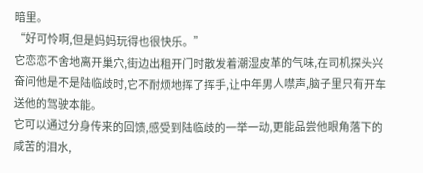暗里。
“好可怜啊,但是妈妈玩得也很快乐。”
它恋恋不舍地离开巢穴,街边出租开门时散发着潮湿皮革的气味,在司机探头兴奋问他是不是陆临歧时,它不耐烦地挥了挥手,让中年男人噤声,脑子里只有开车送他的驾驶本能。
它可以通过分身传来的回馈,感受到陆临歧的一举一动,更能品尝他眼角落下的咸苦的泪水,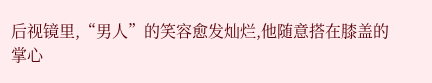后视镜里,“男人”的笑容愈发灿烂,他随意搭在膝盖的掌心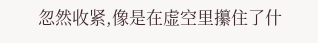忽然收紧,像是在虚空里攥住了什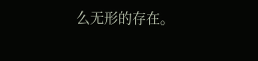么无形的存在。